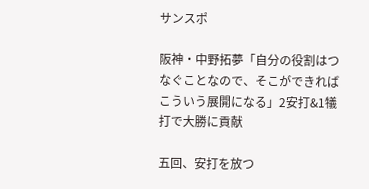サンスポ

阪神・中野拓夢「自分の役割はつなぐことなので、そこができればこういう展開になる」2安打&1犠打で大勝に貢献

五回、安打を放つ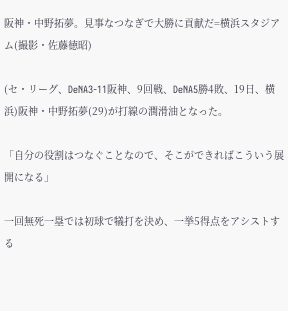阪神・中野拓夢。見事なつなぎで大勝に貢献だ=横浜スタジアム(撮影・佐藤徳昭)

(セ・リーグ、DeNA3-11阪神、9回戦、DeNA5勝4敗、19日、横浜)阪神・中野拓夢(29)が打線の潤滑油となった。

「自分の役割はつなぐことなので、そこができればこういう展開になる」

一回無死一塁では初球で犠打を決め、一挙5得点をアシストする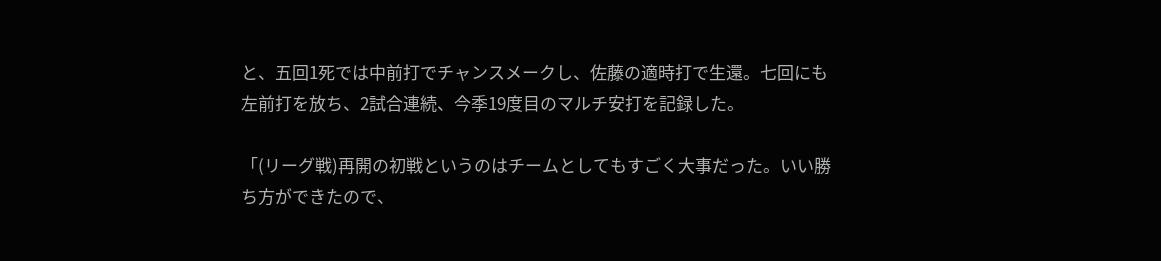と、五回1死では中前打でチャンスメークし、佐藤の適時打で生還。七回にも左前打を放ち、2試合連続、今季19度目のマルチ安打を記録した。

「(リーグ戦)再開の初戦というのはチームとしてもすごく大事だった。いい勝ち方ができたので、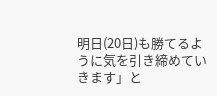明日(20日)も勝てるように気を引き締めていきます」と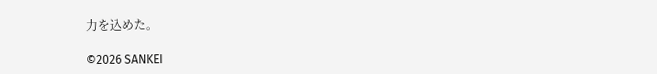力を込めた。

©2026 SANKEI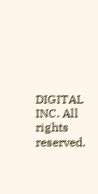DIGITAL INC. All rights reserved.